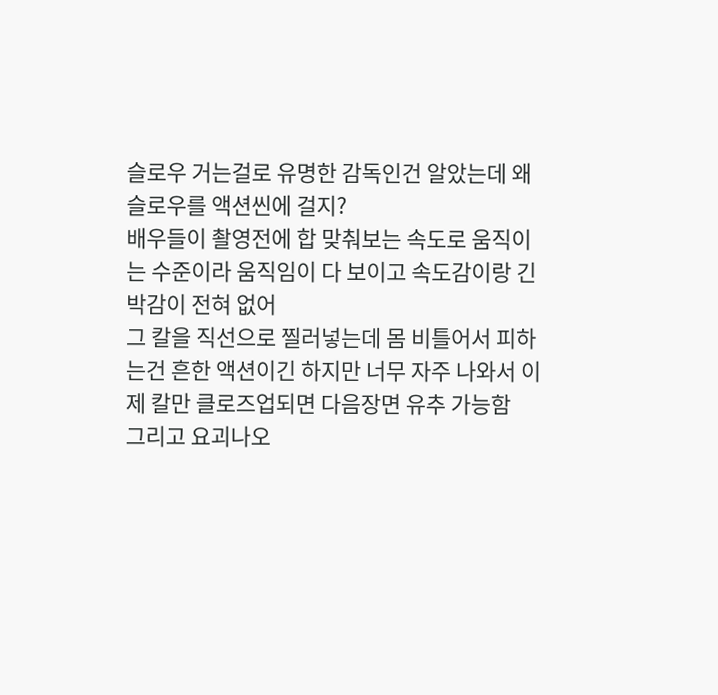슬로우 거는걸로 유명한 감독인건 알았는데 왜 슬로우를 액션씬에 걸지?
배우들이 촬영전에 합 맞춰보는 속도로 움직이는 수준이라 움직임이 다 보이고 속도감이랑 긴박감이 전혀 없어
그 칼을 직선으로 찔러넣는데 몸 비틀어서 피하는건 흔한 액션이긴 하지만 너무 자주 나와서 이제 칼만 클로즈업되면 다음장면 유추 가능함
그리고 요괴나오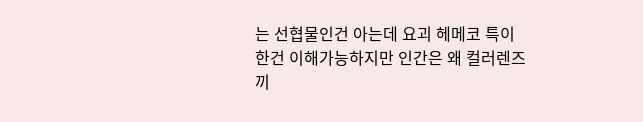는 선협물인건 아는데 요괴 헤메코 특이한건 이해가능하지만 인간은 왜 컬러렌즈 끼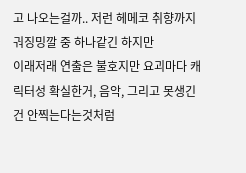고 나오는걸까.. 저런 헤메코 취향까지 궈징밍깔 중 하나같긴 하지만
이래저래 연출은 불호지만 요괴마다 캐릭터성 확실한거, 음악, 그리고 못생긴건 안찍는다는것처럼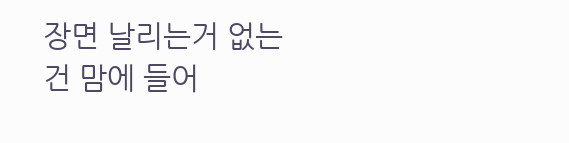장면 날리는거 없는건 맘에 들어